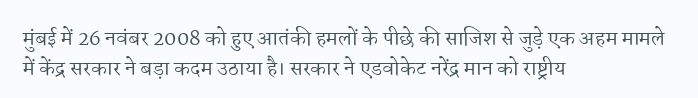मुंबई में 26 नवंबर 2008 को हुए आतंकी हमलों के पीछे की साजिश से जुड़े एक अहम मामले में केंद्र सरकार ने बड़ा कदम उठाया है। सरकार ने एडवोकेट नरेंद्र मान को राष्ट्रीय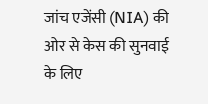जांच एजेंसी (NIA) की ओर से केस की सुनवाई के लिए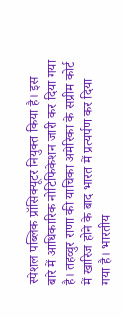स्पेशल पब्लिक प्रॉसिक्यूटर नियुक्त किया है। इस बारे में आधिकारिक नोटिफिकेशन जारी कर दिया गया है। तहव्वुर राणा की याचिका अमेरिका के सप्रीम कोर्ट में खारिज होने के बाद भारत में प्रत्यर्पण कर दिया गया है। भारतीय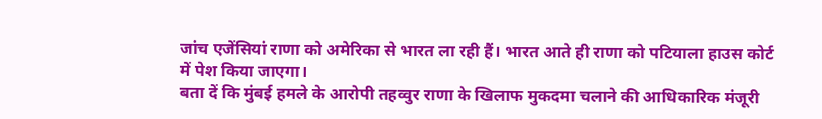जांच एजेंसियां राणा को अमेरिका से भारत ला रही हैं। भारत आते ही राणा को पटियाला हाउस कोर्ट में पेश किया जाएगा।
बता दें कि मुंबई हमले के आरोपी तहव्वुर राणा के खिलाफ मुकदमा चलाने की आधिकारिक मंजूरी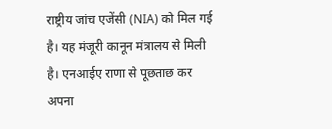राष्ट्रीय जांच एजेंसी (NIA) को मिल गई है। यह मंजूरी कानून मंत्रालय से मिली है। एनआईए राणा से पूछताछ कर अपना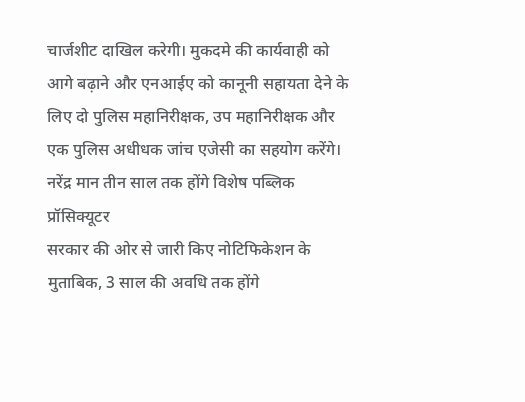चार्जशीट दाखिल करेगी। मुकदमे की कार्यवाही को आगे बढ़ाने और एनआईए को कानूनी सहायता देने के लिए दो पुलिस महानिरीक्षक, उप महानिरीक्षक और एक पुलिस अधीधक जांच एजेसी का सहयोग करेंगे।
नरेंद्र मान तीन साल तक होंगे विशेष पब्लिक प्रॉसिक्यूटर
सरकार की ओर से जारी किए नोटिफिकेशन के मुताबिक, 3 साल की अवधि तक होंगे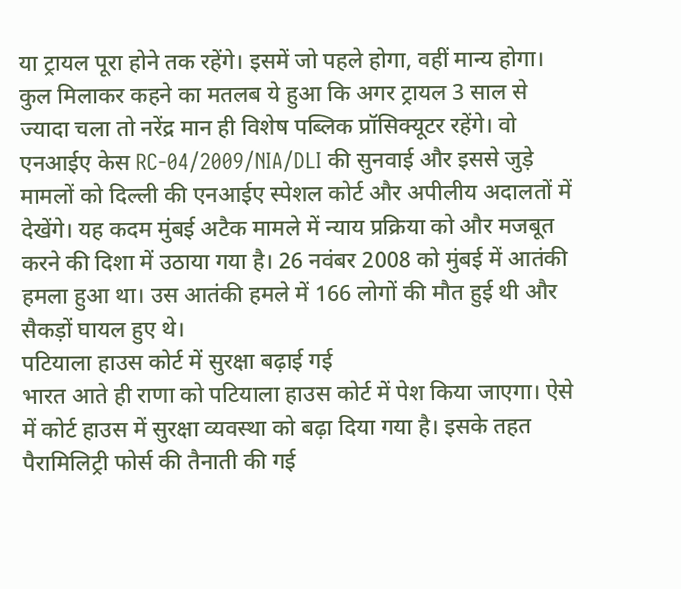या ट्रायल पूरा होने तक रहेंगे। इसमें जो पहले होगा, वहीं मान्य होगा। कुल मिलाकर कहने का मतलब ये हुआ कि अगर ट्रायल 3 साल से ज्यादा चला तो नरेंद्र मान ही विशेष पब्लिक प्रॉसिक्यूटर रहेंगे। वो एनआईए केस RC-04/2009/NIA/DLI की सुनवाई और इससे जुड़े मामलों को दिल्ली की एनआईए स्पेशल कोर्ट और अपीलीय अदालतों में देखेंगे। यह कदम मुंबई अटैक मामले में न्याय प्रक्रिया को और मजबूत करने की दिशा में उठाया गया है। 26 नवंबर 2008 को मुंबई में आतंकी हमला हुआ था। उस आतंकी हमले में 166 लोगों की मौत हुई थी और सैकड़ों घायल हुए थे।
पटियाला हाउस कोर्ट में सुरक्षा बढ़ाई गई
भारत आते ही राणा को पटियाला हाउस कोर्ट में पेश किया जाएगा। ऐसे में कोर्ट हाउस में सुरक्षा व्यवस्था को बढ़ा दिया गया है। इसके तहत पैरामिलिट्री फोर्स की तैनाती की गई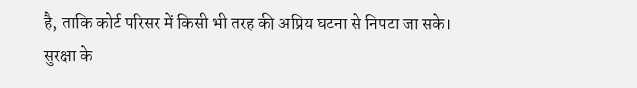है, ताकि कोर्ट परिसर में किसी भी तरह की अप्रिय घटना से निपटा जा सके। सुरक्षा के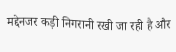मद्देनजर कड़ी निगरानी रखी जा रही है और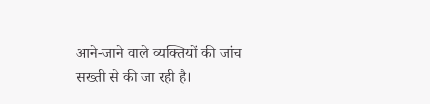आने-जाने वाले व्यक्तियों की जांच सख्ती से की जा रही है।